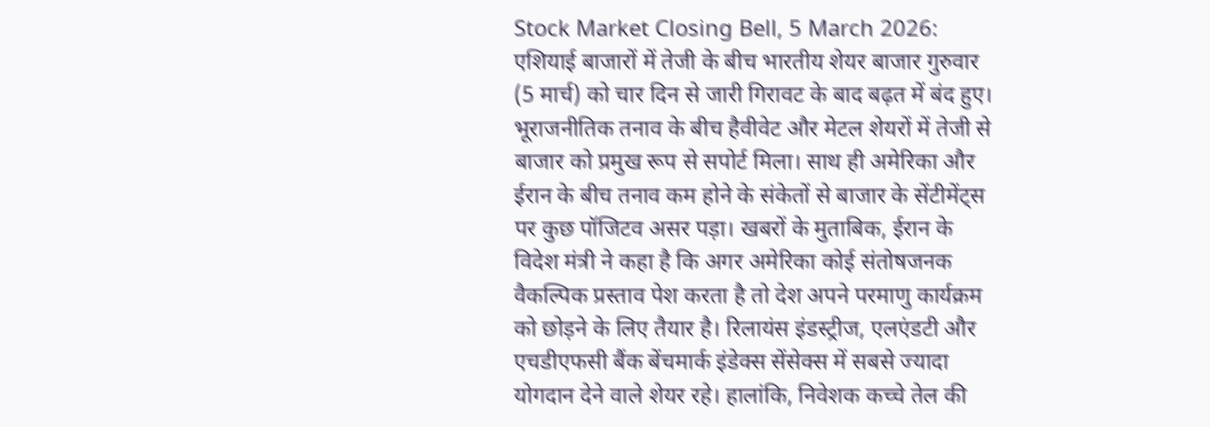Stock Market Closing Bell, 5 March 2026: एशियाई बाजारों में तेजी के बीच भारतीय शेयर बाजार गुरुवार (5 मार्च) को चार दिन से जारी गिरावट के बाद बढ़त में बंद हुए। भूराजनीतिक तनाव के बीच हैवीवेट और मेटल शेयरों में तेजी से बाजार को प्रमुख रूप से सपोर्ट मिला। साथ ही अमेरिका और ईरान के बीच तनाव कम होने के संकेतों से बाजार के सेंटीमेंट्स पर कुछ पॉजिटव असर पड़ा। खबरों के मुताबिक, ईरान के विदेश मंत्री ने कहा है कि अगर अमेरिका कोई संतोषजनक वैकल्पिक प्रस्ताव पेश करता है तो देश अपने परमाणु कार्यक्रम को छोड़ने के लिए तैयार है। रिलायंस इंडस्ट्रीज, एलएंडटी और एचडीएफसी बैंक बेंचमार्क इंडेक्स सेंसेक्स में सबसे ज्यादा योगदान देने वाले शेयर रहे। हालांकि, निवेशक कच्चे तेल की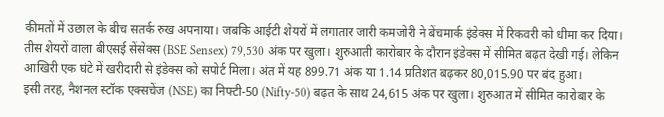कीमतों में उछाल के बीच सतर्क रुख अपनाया। जबकि आईटी शेयरों में लगातार जारी कमजोरी ने बेंचमार्क इंडेक्स में रिकवरी को धीमा कर दिया।
तीस शेयरों वाला बीएसई सेंसेक्स (BSE Sensex) 79,530 अंक पर खुला। शुरुआती कारोबार के दौरान इंडेक्स में सीमित बढ़त देखी गई। लेकिन आखिरी एक घंटे में खरीदारी से इंडेक्स को सपोर्ट मिला। अंत में यह 899.71 अंक या 1.14 प्रतिशत बढ़कर 80,015.90 पर बंद हुआ।
इसी तरह, नैशनल स्टॉक एक्सचेंज (NSE) का निफ्टी-50 (Nifty-50) बढ़त के साथ 24,615 अंक पर खुला। शुरुआत में सीमित कारोबार के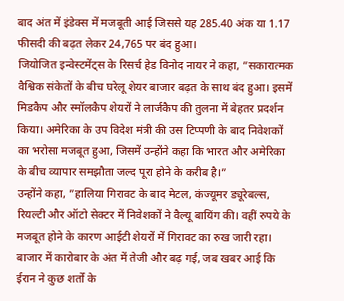बाद अंत में इंडेक्स में मजबूती आई जिससे यह 285.40 अंक या 1.17 फीसदी की बढ़त लेकर 24,765 पर बंद हुआ।
जियोजित इन्वेस्टमेंट्स के रिसर्च हेड विनोद नायर ने कहा, ”सकारात्मक वैश्विक संकेतों के बीच घरेलू शेयर बाजार बढ़त के साथ बंद हुआ। इसमें मिडकैप और स्मॉलकैप शेयरों ने लार्जकैप की तुलना में बेहतर प्रदर्शन किया। अमेरिका के उप विदेश मंत्री की उस टिप्पणी के बाद निवेशकों का भरोसा मजबूत हुआ, जिसमें उन्होंने कहा कि भारत और अमेरिका के बीच व्यापार समझौता जल्द पूरा होने के करीब है।”
उन्होंने कहा, ”हालिया गिरावट के बाद मेटल, कंज्यूमर ड्यूरेबल्स, रियल्टी और ऑटो सेक्टर में निवेशकों ने वैल्यू बायिंग की। वहीं रुपये के मजबूत होने के कारण आईटी शेयरों में गिरावट का रुख जारी रहा। बाजार में कारोबार के अंत में तेजी और बढ़ गई, जब खबर आई कि ईरान ने कुछ शर्तों के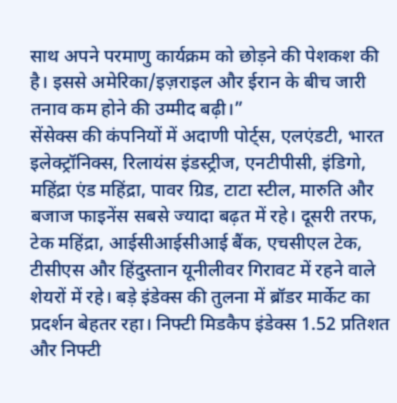साथ अपने परमाणु कार्यक्रम को छोड़ने की पेशकश की है। इससे अमेरिका/इज़राइल और ईरान के बीच जारी तनाव कम होने की उम्मीद बढ़ी।”
सेंसेक्स की कंपनियों में अदाणी पोर्ट्स, एलएंडटी, भारत इलेक्ट्रॉनिक्स, रिलायंस इंडस्ट्रीज, एनटीपीसी, इंडिगो, महिंद्रा एंड महिंद्रा, पावर ग्रिड, टाटा स्टील, मारुति और बजाज फाइनेंस सबसे ज्यादा बढ़त में रहे। दूसरी तरफ, टेक महिंद्रा, आईसीआईसीआई बैंक, एचसीएल टेक, टीसीएस और हिंदुस्तान यूनीलीवर गिरावट में रहने वाले शेयरों में रहे। बड़े इंडेक्स की तुलना में ब्रॉडर मार्केट का प्रदर्शन बेहतर रहा। निफ्टी मिडकैप इंडेक्स 1.52 प्रतिशत और निफ्टी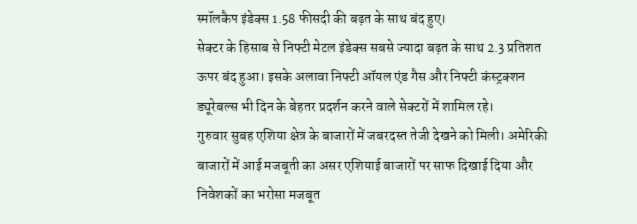स्मॉलकैप इंडेक्स 1.58 फीसदी की बढ़त के साथ बंद हुए।
सेक्टर के हिसाब से निफ्टी मेटल इंडेक्स सबसे ज्यादा बढ़त के साथ 2.3 प्रतिशत ऊपर बंद हुआ। इसके अलावा निफ्टी ऑयल एंड गैस और निफ्टी कंस्ट्रक्शन ड्यूरेबल्स भी दिन के बेहतर प्रदर्शन करने वाले सेक्टरों में शामिल रहे।
गुरुवार सुबह एशिया क्षेत्र के बाजारों में जबरदस्त तेजी देखने को मिली। अमेरिकी बाजारों में आई मजबूती का असर एशियाई बाजारों पर साफ दिखाई दिया और निवेशकों का भरोसा मजबूत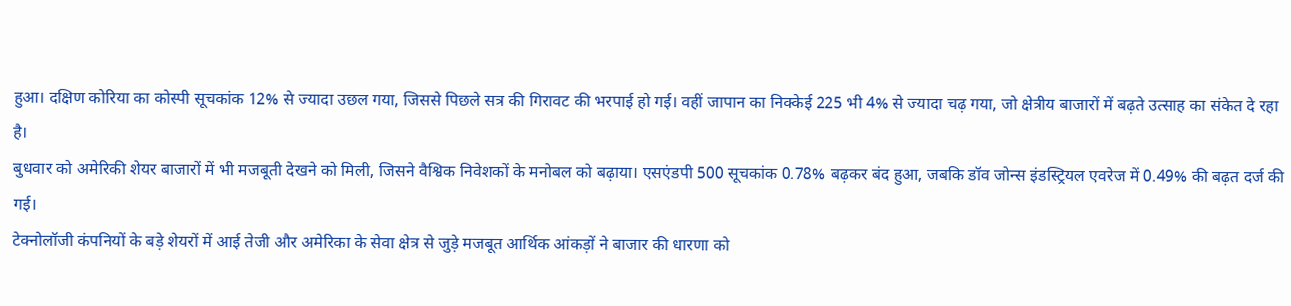हुआ। दक्षिण कोरिया का कोस्पी सूचकांक 12% से ज्यादा उछल गया, जिससे पिछले सत्र की गिरावट की भरपाई हो गई। वहीं जापान का निक्केई 225 भी 4% से ज्यादा चढ़ गया, जो क्षेत्रीय बाजारों में बढ़ते उत्साह का संकेत दे रहा है।
बुधवार को अमेरिकी शेयर बाजारों में भी मजबूती देखने को मिली, जिसने वैश्विक निवेशकों के मनोबल को बढ़ाया। एसएंडपी 500 सूचकांक 0.78% बढ़कर बंद हुआ, जबकि डॉव जोन्स इंडस्ट्रियल एवरेज में 0.49% की बढ़त दर्ज की गई।
टेक्नोलॉजी कंपनियों के बड़े शेयरों में आई तेजी और अमेरिका के सेवा क्षेत्र से जुड़े मजबूत आर्थिक आंकड़ों ने बाजार की धारणा को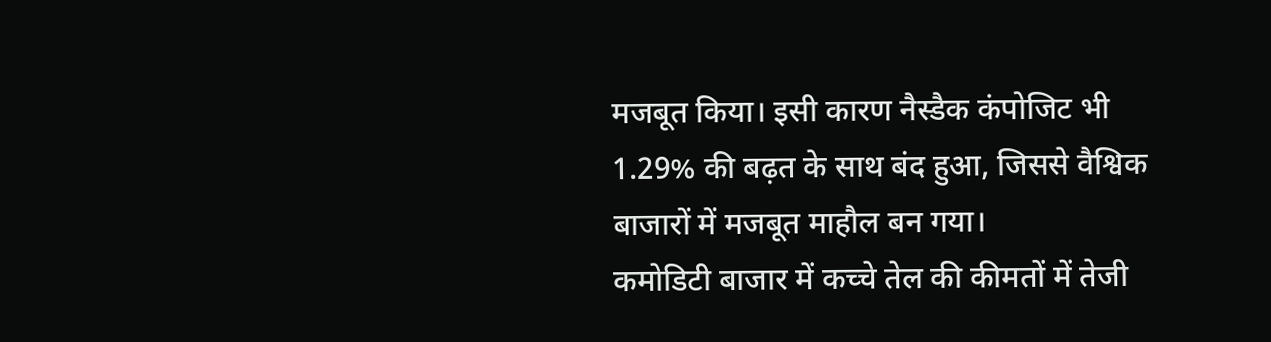मजबूत किया। इसी कारण नैस्डैक कंपोजिट भी 1.29% की बढ़त के साथ बंद हुआ, जिससे वैश्विक बाजारों में मजबूत माहौल बन गया।
कमोडिटी बाजार में कच्चे तेल की कीमतों में तेजी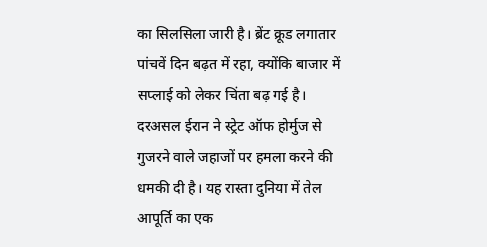का सिलसिला जारी है। ब्रेंट क्रूड लगातार पांचवें दिन बढ़त में रहा, क्योंकि बाजार में सप्लाई को लेकर चिंता बढ़ गई है। दरअसल ईरान ने स्ट्रेट ऑफ होर्मुज से गुजरने वाले जहाजों पर हमला करने की धमकी दी है। यह रास्ता दुनिया में तेल आपूर्ति का एक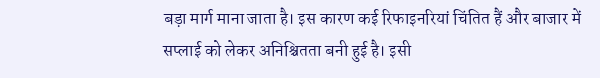बड़ा मार्ग माना जाता है। इस कारण कई रिफाइनरियां चिंतित हैं और बाजार में सप्लाई को लेकर अनिश्चितता बनी हुई है। इसी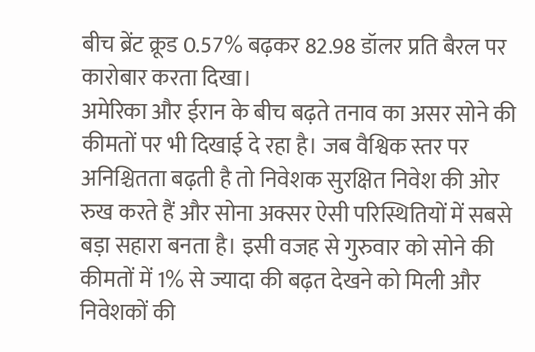बीच ब्रेंट क्रूड 0.57% बढ़कर 82.98 डॉलर प्रति बैरल पर कारोबार करता दिखा।
अमेरिका और ईरान के बीच बढ़ते तनाव का असर सोने की कीमतों पर भी दिखाई दे रहा है। जब वैश्विक स्तर पर अनिश्चितता बढ़ती है तो निवेशक सुरक्षित निवेश की ओर रुख करते हैं और सोना अक्सर ऐसी परिस्थितियों में सबसे बड़ा सहारा बनता है। इसी वजह से गुरुवार को सोने की कीमतों में 1% से ज्यादा की बढ़त देखने को मिली और निवेशकों की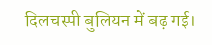दिलचस्पी बुलियन में बढ़ गई।